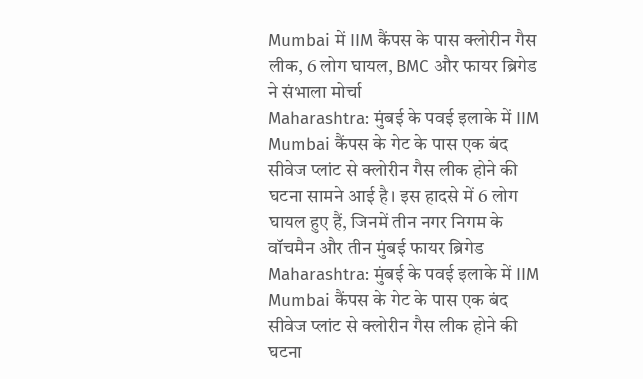Mumbai में IIM कैंपस के पास क्लोरीन गैस लीक, 6 लोग घायल, BMC और फायर ब्रिगेड ने संभाला मोर्चा
Maharashtra: मुंबई के पवई इलाके में IIM Mumbai कैंपस के गेट के पास एक बंद सीवेज प्लांट से क्लोरीन गैस लीक होने की घटना सामने आई है। इस हादसे में 6 लोग घायल हुए हैं, जिनमें तीन नगर निगम के वॉचमैन और तीन मुंबई फायर ब्रिगेड
Maharashtra: मुंबई के पवई इलाके में IIM Mumbai कैंपस के गेट के पास एक बंद सीवेज प्लांट से क्लोरीन गैस लीक होने की घटना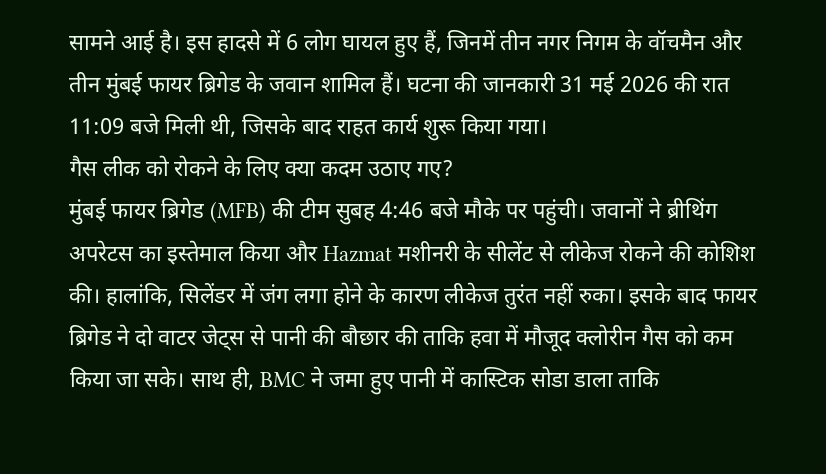सामने आई है। इस हादसे में 6 लोग घायल हुए हैं, जिनमें तीन नगर निगम के वॉचमैन और तीन मुंबई फायर ब्रिगेड के जवान शामिल हैं। घटना की जानकारी 31 मई 2026 की रात 11:09 बजे मिली थी, जिसके बाद राहत कार्य शुरू किया गया।
गैस लीक को रोकने के लिए क्या कदम उठाए गए?
मुंबई फायर ब्रिगेड (MFB) की टीम सुबह 4:46 बजे मौके पर पहुंची। जवानों ने ब्रीथिंग अपरेटस का इस्तेमाल किया और Hazmat मशीनरी के सीलेंट से लीकेज रोकने की कोशिश की। हालांकि, सिलेंडर में जंग लगा होने के कारण लीकेज तुरंत नहीं रुका। इसके बाद फायर ब्रिगेड ने दो वाटर जेट्स से पानी की बौछार की ताकि हवा में मौजूद क्लोरीन गैस को कम किया जा सके। साथ ही, BMC ने जमा हुए पानी में कास्टिक सोडा डाला ताकि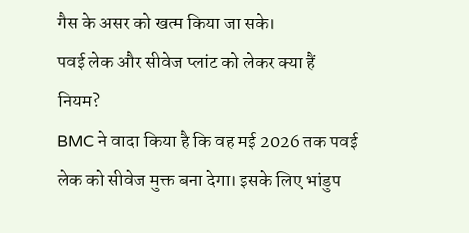गैस के असर को खत्म किया जा सके।
पवई लेक और सीवेज प्लांट को लेकर क्या हैं नियम?
BMC ने वादा किया है कि वह मई 2026 तक पवई लेक को सीवेज मुक्त बना देगा। इसके लिए भांडुप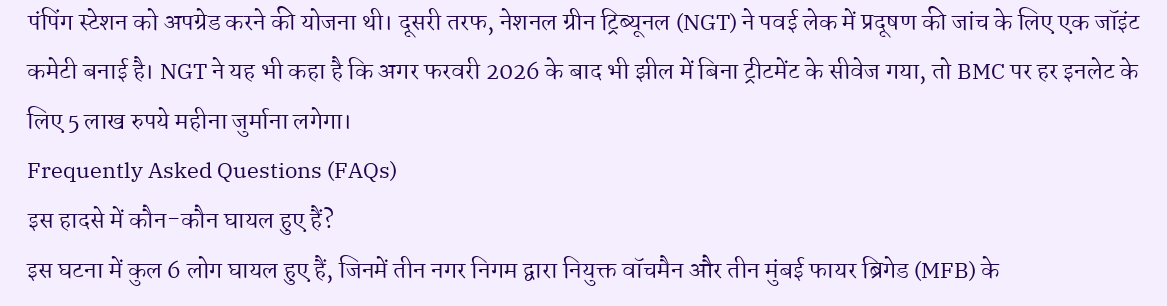पंपिंग स्टेशन को अपग्रेड करने की योजना थी। दूसरी तरफ, नेशनल ग्रीन ट्रिब्यूनल (NGT) ने पवई लेक में प्रदूषण की जांच के लिए एक जॉइंट कमेटी बनाई है। NGT ने यह भी कहा है कि अगर फरवरी 2026 के बाद भी झील में बिना ट्रीटमेंट के सीवेज गया, तो BMC पर हर इनलेट के लिए 5 लाख रुपये महीना जुर्माना लगेगा।
Frequently Asked Questions (FAQs)
इस हादसे में कौन-कौन घायल हुए हैं?
इस घटना में कुल 6 लोग घायल हुए हैं, जिनमें तीन नगर निगम द्वारा नियुक्त वॉचमैन और तीन मुंबई फायर ब्रिगेड (MFB) के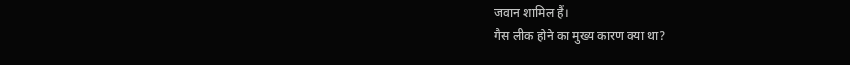जवान शामिल हैं।
गैस लीक होने का मुख्य कारण क्या था?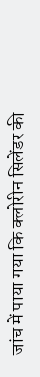जांच में पाया गया कि क्लोरीन सिलेंडर की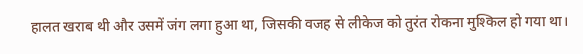हालत खराब थी और उसमें जंग लगा हुआ था, जिसकी वजह से लीकेज को तुरंत रोकना मुश्किल हो गया था।